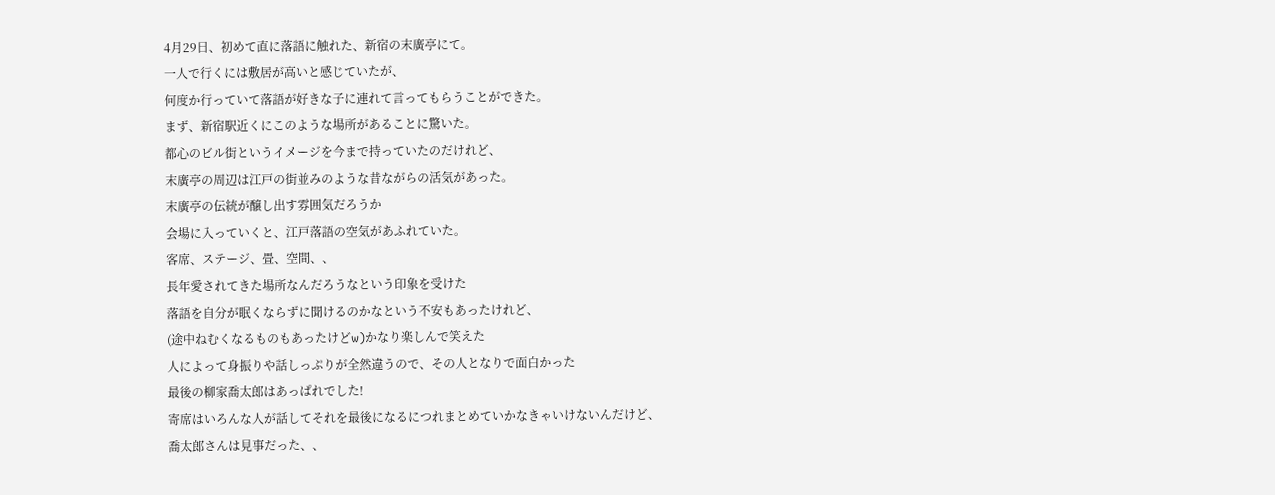4月29日、初めて直に落語に触れた、新宿の末廣亭にて。
一人で行くには敷居が高いと感じていたが、
何度か行っていて落語が好きな子に連れて言ってもらうことができた。
まず、新宿駅近くにこのような場所があることに驚いた。
都心のビル街というイメージを今まで持っていたのだけれど、
末廣亭の周辺は江戸の街並みのような昔ながらの活気があった。
末廣亭の伝統が醸し出す雰囲気だろうか
会場に入っていくと、江戸落語の空気があふれていた。
客席、ステージ、畳、空間、、
長年愛されてきた場所なんだろうなという印象を受けた
落語を自分が眠くならずに聞けるのかなという不安もあったけれど、
(途中ねむくなるものもあったけどw)かなり楽しんで笑えた
人によって身振りや話しっぷりが全然違うので、その人となりで面白かった
最後の柳家喬太郎はあっぱれでした!
寄席はいろんな人が話してそれを最後になるにつれまとめていかなきゃいけないんだけど、
喬太郎さんは見事だった、、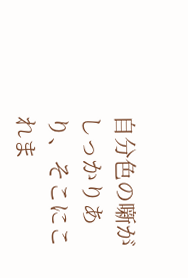自分色の噺がしっかりあり、そこにこれま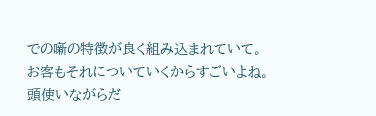での噺の特徴が良く組み込まれていて。
お客もそれについていくからすごいよね。
頭使いながらだ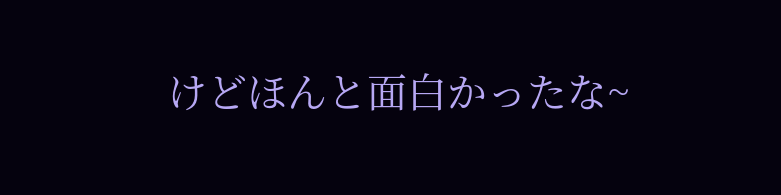けどほんと面白かったな~